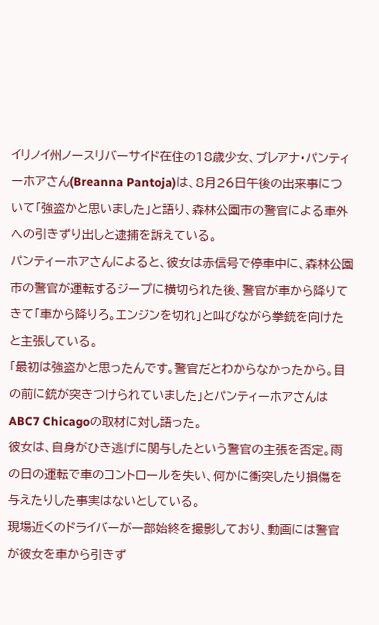イリノイ州ノースリバーサイド在住の18歳少女、ブレアナ・パンティーホアさん(Breanna Pantoja)は、8月26日午後の出来事について「強盗かと思いました」と語り、森林公園市の警官による車外への引きずり出しと逮捕を訴えている。
パンティーホアさんによると、彼女は赤信号で停車中に、森林公園市の警官が運転するジープに横切られた後、警官が車から降りてきて「車から降りろ。エンジンを切れ」と叫びながら拳銃を向けたと主張している。
「最初は強盗かと思ったんです。警官だとわからなかったから。目の前に銃が突きつけられていました」とパンティーホアさんはABC7 Chicagoの取材に対し語った。
彼女は、自身がひき逃げに関与したという警官の主張を否定。雨の日の運転で車のコントロールを失い、何かに衝突したり損傷を与えたりした事実はないとしている。
現場近くのドライバーが一部始終を撮影しており、動画には警官が彼女を車から引きず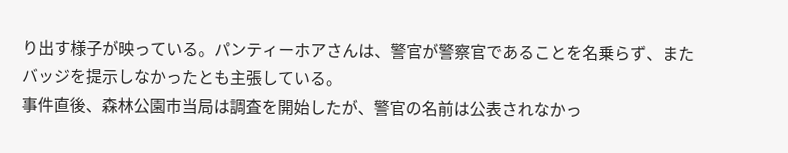り出す様子が映っている。パンティーホアさんは、警官が警察官であることを名乗らず、またバッジを提示しなかったとも主張している。
事件直後、森林公園市当局は調査を開始したが、警官の名前は公表されなかっ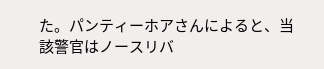た。パンティーホアさんによると、当該警官はノースリバ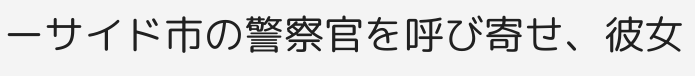ーサイド市の警察官を呼び寄せ、彼女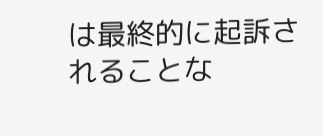は最終的に起訴されることな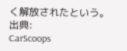く解放されたという。
出典:
CarScoops